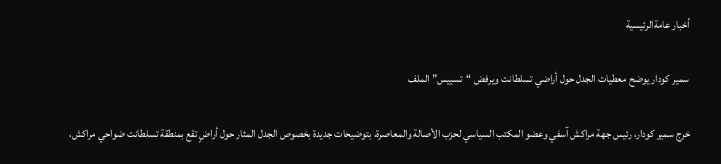أخبار عامةالرئيسية

سمير كودار يوضح معطيات الجدل حول أراضي تسلطانت ويرفض “تسييس” الملف

خرج سمير كودار، رئيس جهة مراكش آسفي وعضو المكتب السياسي لحزب الأصالة والمعاصرة، بتوضيحات جديدة بخصوص الجدل المثار حول أراضٍ تقع بمنطقة تسلطانت ضواحي مراكش،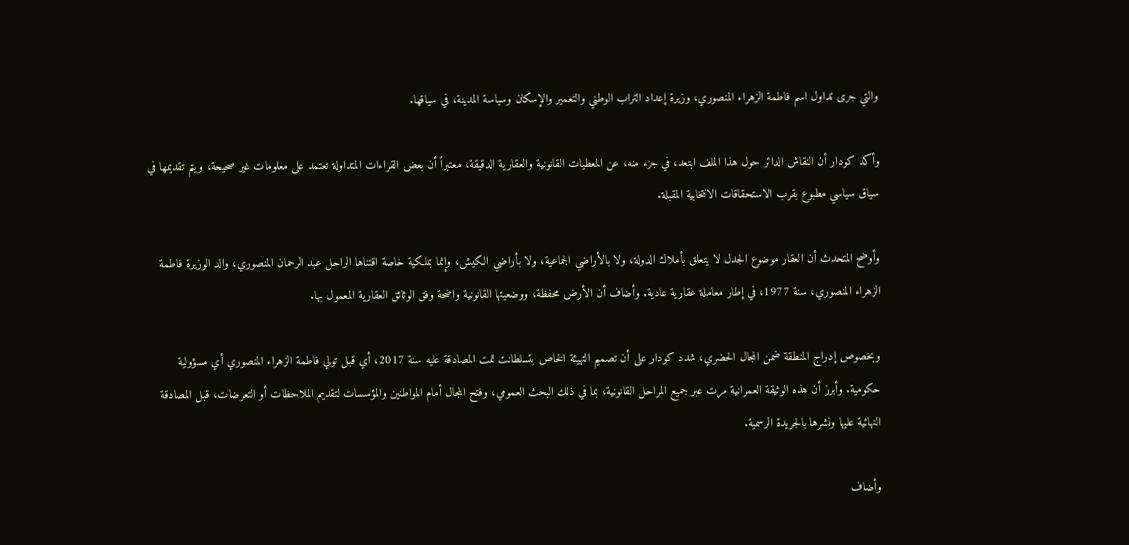والتي جرى تداول اسم فاطمة الزهراء المنصوري، وزيرة إعداد التراب الوطني والتعمير والإسكان وسياسة المدينة، في سياقها.

وأكد كودار أن النقاش الدائر حول هذا الملف ابتعد، في جزء منه، عن المعطيات القانونية والعقارية الدقيقة، معتبراً أن بعض القراءات المتداولة تعتمد على معلومات غير صحيحة، ويتم تقديمها في سياق سياسي مطبوع بقرب الاستحقاقات الانتخابية المقبلة.

وأوضح المتحدث أن العقار موضوع الجدل لا يتعلق بأملاك الدولة، ولا بالأراضي الجماعية، ولا بأراضي الكيش، وإنما بملكية خاصة اقتناها الراحل عبد الرحمان المنصوري، والد الوزيرة فاطمة الزهراء المنصوري، سنة 1977، في إطار معاملة عقارية عادية. وأضاف أن الأرض محفظة، ووضعيتها القانونية واضحة وفق الوثائق العقارية المعمول بها.

وبخصوص إدراج المنطقة ضمن المجال الحضري، شدد كودار على أن تصميم التهيئة الخاص بتسلطانت تمت المصادقة عليه سنة 2017، أي قبل تولي فاطمة الزهراء المنصوري أي مسؤولية حكومية. وأبرز أن هذه الوثيقة العمرانية مرت عبر جميع المراحل القانونية، بما في ذلك البحث العمومي، وفتح المجال أمام المواطنين والمؤسسات لتقديم الملاحظات أو التعرضات، قبل المصادقة النهائية عليها ونشرها بالجريدة الرسمية.

وأضاف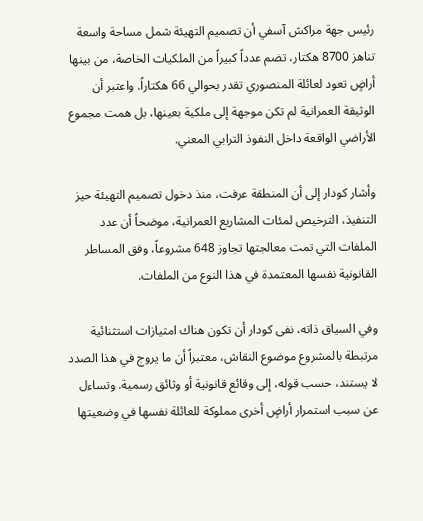رئيس جهة مراكش آسفي أن تصميم التهيئة شمل مساحة واسعة تناهز 8700 هكتار، تضم عدداً كبيراً من الملكيات الخاصة، من بينها أراضٍ تعود لعائلة المنصوري تقدر بحوالي 66 هكتاراً. واعتبر أن الوثيقة العمرانية لم تكن موجهة إلى ملكية بعينها، بل همت مجموع الأراضي الواقعة داخل النفوذ الترابي المعني.

وأشار كودار إلى أن المنطقة عرفت، منذ دخول تصميم التهيئة حيز التنفيذ، الترخيص لمئات المشاريع العمرانية، موضحاً أن عدد الملفات التي تمت معالجتها تجاوز 648 مشروعاً، وفق المساطر القانونية نفسها المعتمدة في هذا النوع من الملفات.

وفي السياق ذاته، نفى كودار أن تكون هناك امتيازات استثنائية مرتبطة بالمشروع موضوع النقاش، معتبراً أن ما يروج في هذا الصدد لا يستند، حسب قوله، إلى وقائع قانونية أو وثائق رسمية. وتساءل عن سبب استمرار أراضٍ أخرى مملوكة للعائلة نفسها في وضعيتها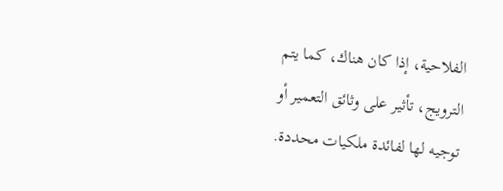الفلاحية، إذا كان هناك، كما يتم الترويج، تأثير على وثائق التعمير أو توجيه لها لفائدة ملكيات محددة.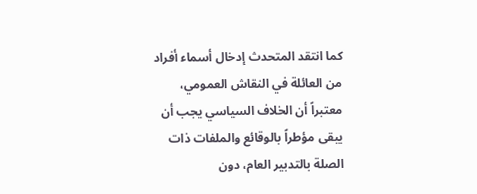كما انتقد المتحدث إدخال أسماء أفراد من العائلة في النقاش العمومي، معتبراً أن الخلاف السياسي يجب أن يبقى مؤطراً بالوقائع والملفات ذات الصلة بالتدبير العام، دون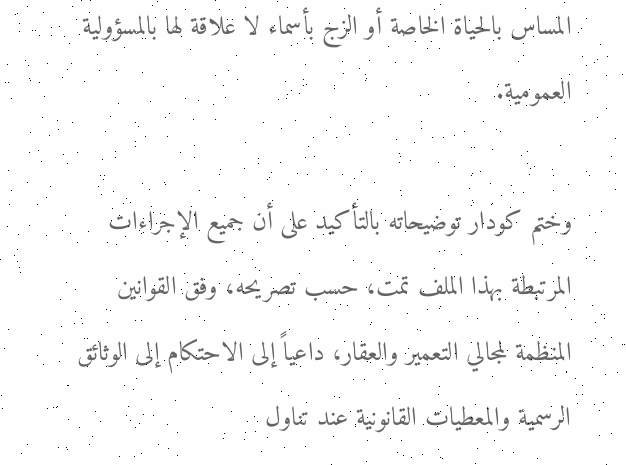المساس بالحياة الخاصة أو الزج بأسماء لا علاقة لها بالمسؤولية العمومية.

وختم كودار توضيحاته بالتأكيد على أن جميع الإجراءات المرتبطة بهذا الملف تمت، حسب تصريحه، وفق القوانين المنظمة لمجالي التعمير والعقار، داعياً إلى الاحتكام إلى الوثائق الرسمية والمعطيات القانونية عند تناول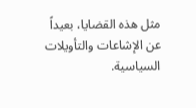مثل هذه القضايا، بعيداً عن الإشاعات والتأويلات السياسية.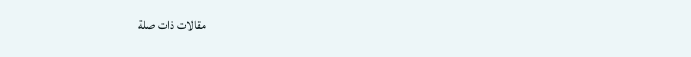مقالات ذات صلة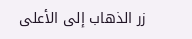زر الذهاب إلى الأعلى